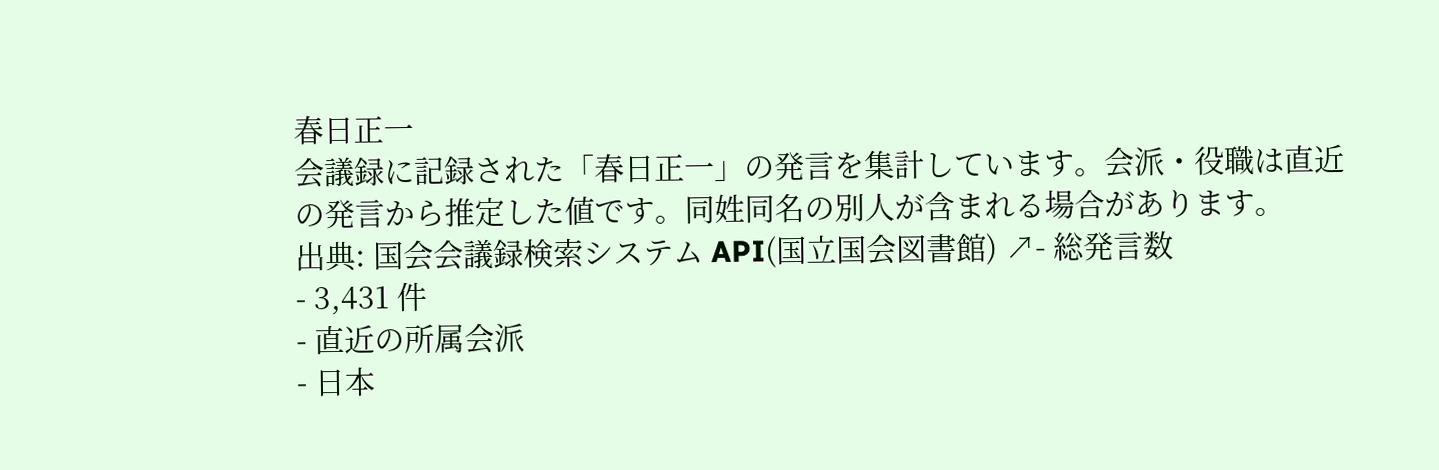春日正一
会議録に記録された「春日正一」の発言を集計しています。会派・役職は直近の発言から推定した値です。同姓同名の別人が含まれる場合があります。
出典: 国会会議録検索システム API(国立国会図書館) ↗- 総発言数
- 3,431 件
- 直近の所属会派
- 日本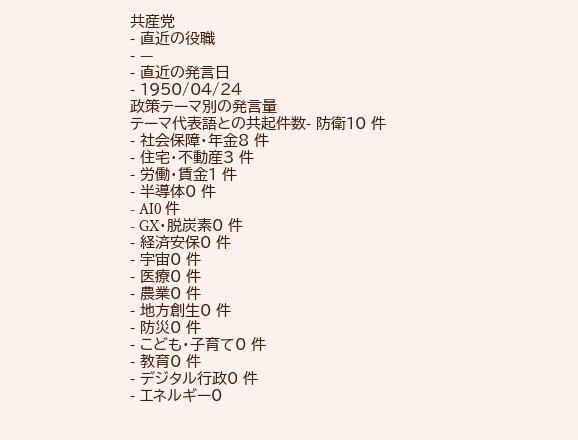共産党
- 直近の役職
- —
- 直近の発言日
- 1950/04/24
政策テーマ別の発言量
テーマ代表語との共起件数- 防衛10 件
- 社会保障・年金8 件
- 住宅・不動産3 件
- 労働・賃金1 件
- 半導体0 件
- AI0 件
- GX・脱炭素0 件
- 経済安保0 件
- 宇宙0 件
- 医療0 件
- 農業0 件
- 地方創生0 件
- 防災0 件
- こども・子育て0 件
- 教育0 件
- デジタル行政0 件
- エネルギー0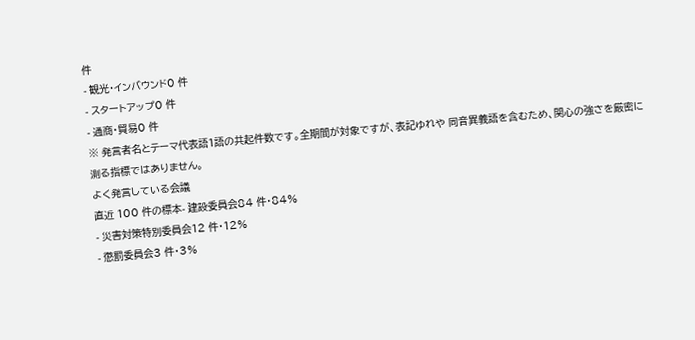件
- 観光・インバウンド0 件
- スタートアップ0 件
- 通商・貿易0 件
※ 発言者名とテーマ代表語1語の共起件数です。全期間が対象ですが、表記ゆれや 同音異義語を含むため、関心の強さを厳密に測る指標ではありません。
よく発言している会議
直近 100 件の標本- 建設委員会84 件・84%
- 災害対策特別委員会12 件・12%
- 懲罰委員会3 件・3%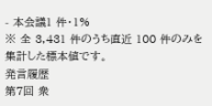- 本会議1 件・1%
※ 全 3,431 件のうち直近 100 件のみを集計した標本値です。
発言履歴
第7回 衆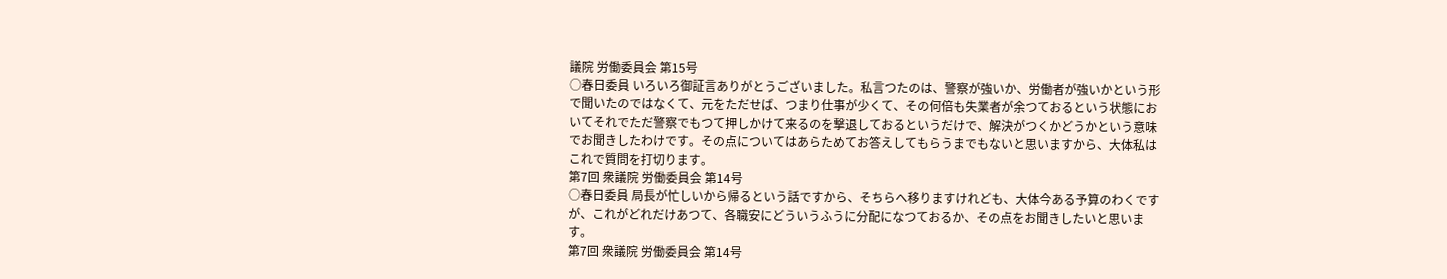議院 労働委員会 第15号
○春日委員 いろいろ御証言ありがとうございました。私言つたのは、警察が強いか、労働者が強いかという形で聞いたのではなくて、元をただせば、つまり仕事が少くて、その何倍も失業者が余つておるという状態においてそれでただ警察でもつて押しかけて来るのを撃退しておるというだけで、解決がつくかどうかという意味でお聞きしたわけです。その点についてはあらためてお答えしてもらうまでもないと思いますから、大体私はこれで質問を打切ります。
第7回 衆議院 労働委員会 第14号
○春日委員 局長が忙しいから帰るという話ですから、そちらへ移りますけれども、大体今ある予算のわくですが、これがどれだけあつて、各職安にどういうふうに分配になつておるか、その点をお聞きしたいと思います。
第7回 衆議院 労働委員会 第14号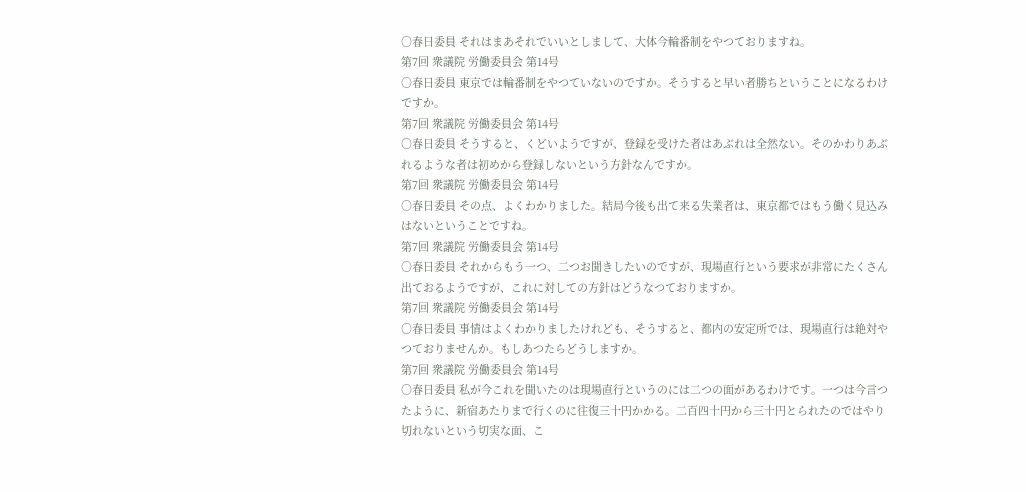○春日委員 それはまあそれでいいとしまして、大体今輪番制をやつておりますね。
第7回 衆議院 労働委員会 第14号
○春日委員 東京では輪番制をやつていないのですか。そうすると早い者勝ちということになるわけですか。
第7回 衆議院 労働委員会 第14号
○春日委員 そうすると、くどいようですが、登録を受けた者はあぶれは全然ない。そのかわりあぶれるような者は初めから登録しないという方針なんですか。
第7回 衆議院 労働委員会 第14号
○春日委員 その点、よくわかりました。結局今後も出て来る失業者は、東京都ではもう働く見込みはないということですね。
第7回 衆議院 労働委員会 第14号
○春日委員 それからもう一つ、二つお聞きしたいのですが、現場直行という要求が非常にたくさん出ておるようですが、これに対しての方針はどうなつておりますか。
第7回 衆議院 労働委員会 第14号
○春日委員 事情はよくわかりましたけれども、そうすると、都内の安定所では、現場直行は絶対やつておりませんか。もしあつたらどうしますか。
第7回 衆議院 労働委員会 第14号
○春日委員 私が今これを聞いたのは現場直行というのには二つの面があるわけです。一つは今言つたように、新宿あたりまで行くのに往復三十円かかる。二百四十円から三十円とられたのではやり切れないという切実な面、こ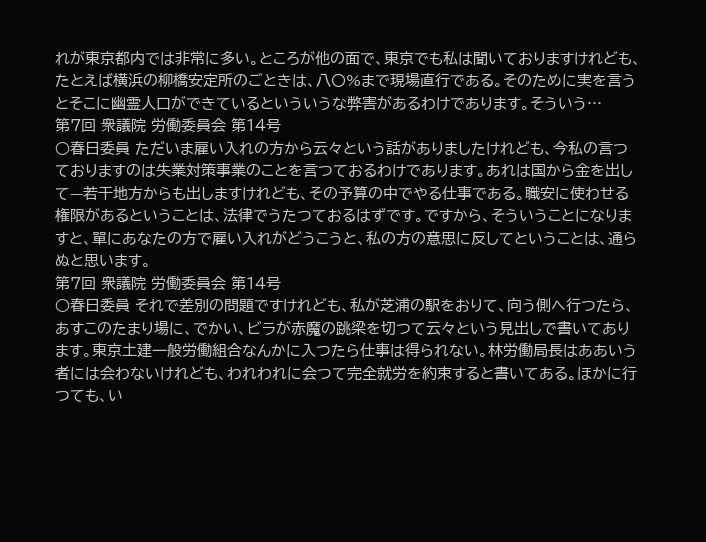れが東京都内では非常に多い。ところが他の面で、東京でも私は聞いておりますけれども、たとえば横浜の柳橋安定所のごときは、八〇%まで現場直行である。そのために実を言うとそこに幽霊人口ができているといういうな弊害があるわけであります。そういう…
第7回 衆議院 労働委員会 第14号
○春日委員 ただいま雇い入れの方から云々という話がありましたけれども、今私の言つておりますのは失業対策事業のことを言つておるわけであります。あれは国から金を出して—若干地方からも出しますけれども、その予算の中でやる仕事である。職安に使わせる権限があるということは、法律でうたつておるはずです。ですから、そういうことになりますと、單にあなたの方で雇い入れがどうこうと、私の方の意思に反してということは、通らぬと思います。
第7回 衆議院 労働委員会 第14号
○春日委員 それで差別の問題ですけれども、私が芝浦の駅をおりて、向う側へ行つたら、あすこのたまり場に、でかい、ビラが赤魔の跳梁を切つて云々という見出しで書いてあります。東京土建一般労働組合なんかに入つたら仕事は得られない。林労働局長はああいう者には会わないけれども、われわれに会つて完全就労を約束すると書いてある。ほかに行つても、い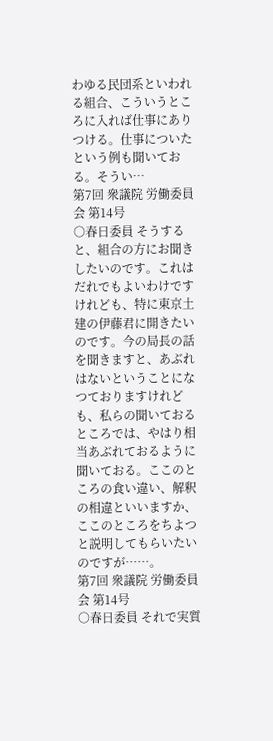わゆる民団系といわれる組合、こういうところに入れば仕事にありつける。仕事についたという例も聞いておる。そうい…
第7回 衆議院 労働委員会 第14号
○春日委員 そうすると、組合の方にお聞きしたいのです。これはだれでもよいわけですけれども、特に東京土建の伊藤君に開きたいのです。今の局長の話を聞きますと、あぶれはないということになつておりますけれども、私らの聞いておるところでは、やはり相当あぶれておるように聞いておる。ここのところの食い違い、解釈の相違といいますか、ここのところをちよつと説明してもらいたいのですが……。
第7回 衆議院 労働委員会 第14号
○春日委員 それで実質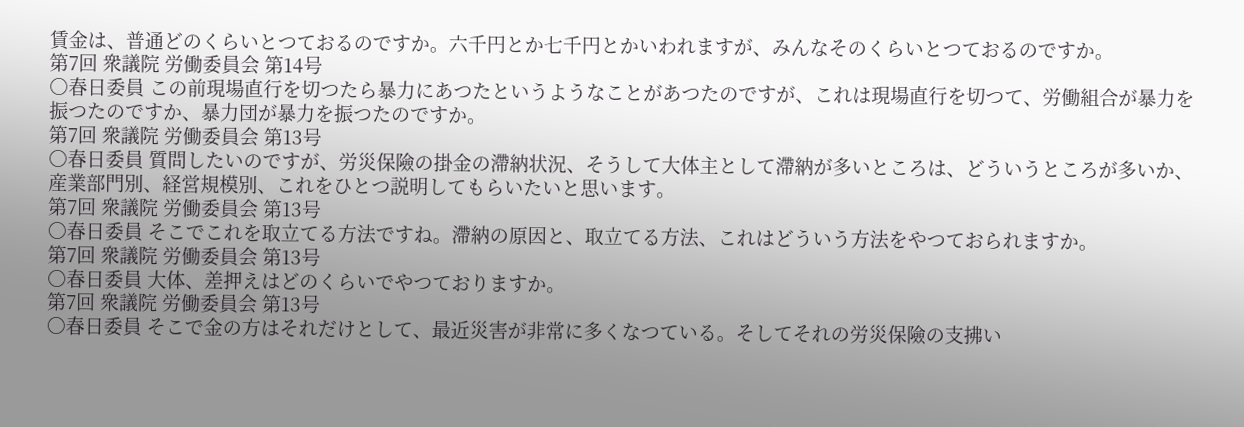賃金は、普通どのくらいとつておるのですか。六千円とか七千円とかいわれますが、みんなそのくらいとつておるのですか。
第7回 衆議院 労働委員会 第14号
○春日委員 この前現場直行を切つたら暴力にあつたというようなことがあつたのですが、これは現場直行を切つて、労働組合が暴力を振つたのですか、暴力団が暴力を振つたのですか。
第7回 衆議院 労働委員会 第13号
○春日委員 質問したいのですが、労災保險の掛金の滯納状況、そうして大体主として滯納が多いところは、どういうところが多いか、産業部門別、経営規模別、これをひとつ説明してもらいたいと思います。
第7回 衆議院 労働委員会 第13号
○春日委員 そこでこれを取立てる方法ですね。滯納の原因と、取立てる方法、これはどういう方法をやつておられますか。
第7回 衆議院 労働委員会 第13号
○春日委員 大体、差押えはどのくらいでやつておりますか。
第7回 衆議院 労働委員会 第13号
○春日委員 そこで金の方はそれだけとして、最近災害が非常に多くなつている。そしてそれの労災保險の支拂い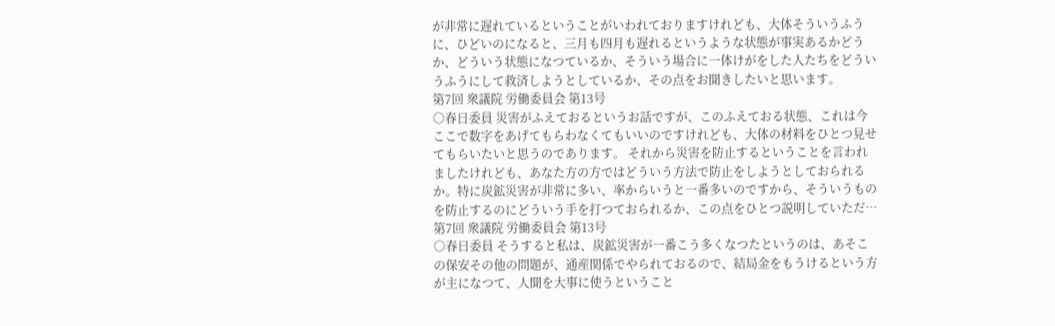が非常に遅れているということがいわれておりますけれども、大体そういうふうに、ひどいのになると、三月も四月も遅れるというような状態が事実あるかどうか、どういう状態になつているか、そういう場合に一体けがをした人たちをどういうふうにして救済しようとしているか、その点をお聞きしたいと思います。
第7回 衆議院 労働委員会 第13号
○春日委員 災害がふえておるというお話ですが、このふえておる状態、これは今ここで数字をあげてもらわなくてもいいのですけれども、大体の材料をひとつ見せてもらいたいと思うのであります。 それから災害を防止するということを言われましたけれども、あなた方の方ではどういう方法で防止をしようとしておられるか。特に炭鉱災害が非常に多い、率からいうと一番多いのですから、そういうものを防止するのにどういう手を打つておられるか、この点をひとつ説明していただ…
第7回 衆議院 労働委員会 第13号
○春日委員 そうすると私は、炭鉱災害が一番こう多くなつたというのは、あそこの保安その他の問題が、通産関係でやられておるので、結局金をもうけるという方が主になつて、人聞を大事に使うということ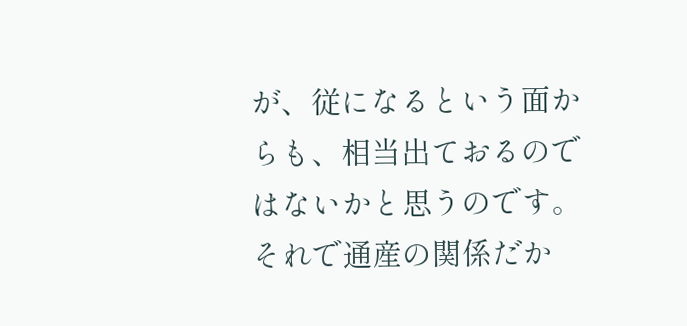が、従になるという面からも、相当出ておるのではないかと思うのです。それで通産の関係だか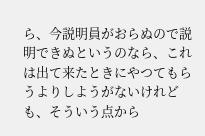ら、今説明員がおらぬので説明できぬというのなら、これは出て来たときにやつてもらうよりしようがないけれども、そういう点から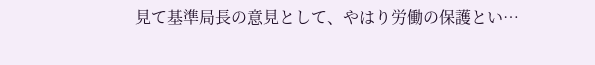見て基準局長の意見として、やはり労働の保護とい…